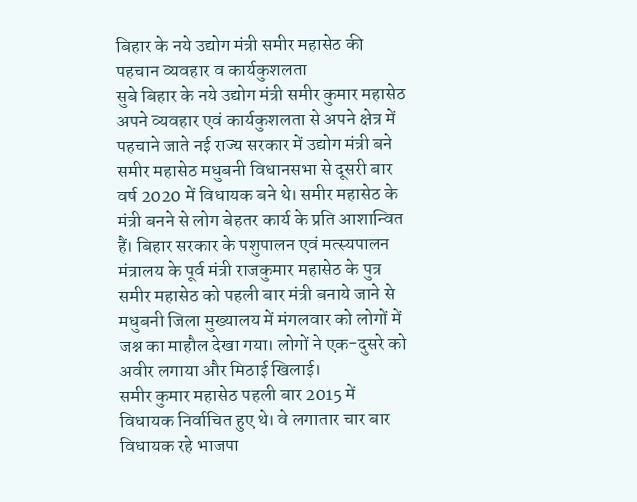बिहार के नये उद्योग मंत्री समीर महासेठ की पहचान व्यवहार व कार्यकुशलता
सुबे बिहार के नये उद्योग मंत्री समीर कुमार महासेठ अपने व्यवहार एवं कार्यकुशलता से अपने क्षेत्र में पहचाने जाते नई राज्य सरकार में उद्योग मंत्री बने समीर महासेठ मधुबनी विधानसभा से दूसरी बार वर्ष 2020 में विधायक बने थे। समीर महासेठ के मंत्री बनने से लोग बेहतर कार्य के प्रति आशान्वित हैं। बिहार सरकार के पशुपालन एवं मत्स्यपालन मंत्रालय के पूर्व मंत्री राजकुमार महासेठ के पुत्र समीर महासेठ को पहली बार मंत्री बनाये जाने से मधुबनी जिला मुख्यालय में मंगलवार को लोगों में जश्न का माहौल देखा गया। लोगों ने एक-दुसरे को अवीर लगाया और मिठाई खिलाई।
समीर कुमार महासेठ पहली बार 2015 में विधायक निर्वाचित हुए थे। वे लगातार चार बार विधायक रहे भाजपा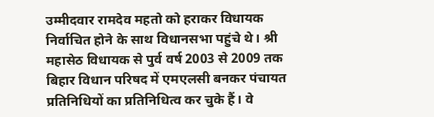उम्मीदवार रामदेव महतो को हराकर विधायक निर्वाचित होने के साथ विधानसभा पहुंचे थे। श्री महासेठ विधायक से पुर्व वर्ष 2003 से 2009 तक बिहार विधान परिषद में एमएलसी बनकर पंचायत प्रतिनिधियों का प्रतिनिधित्व कर चुके हैं। वे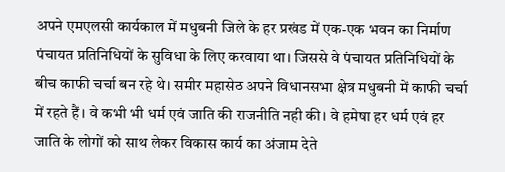अपने एमएलसी कार्यकाल में मधुबनी जिले के हर प्रखंड में एक-एक भवन का निर्माण पंचायत प्रतिनिधियों के सुविधा के लिए करवाया था। जिससे वे पंचायत प्रतिनिधियों के बीच काफी चर्चा बन रहे थे। समीर महासेठ अपने विधानसभा क्षेत्र मधुबनी में काफी चर्चा में रहते हैं। वे कभी भी धर्म एवं जाति की राजनीति नही की। वे हमेषा हर धर्म एवं हर जाति के लोगों को साथ लेकर विकास कार्य का अंजाम देते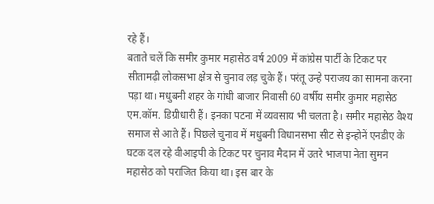रहे हैं।
बताते चलें कि समीर कुमार महासेठ वर्ष 2009 में कांग्रेस पार्टी के टिकट पर सीतामढ़ी लोकसभा क्षेत्र से चुनाव लड़ चुके हैं। परंतू उन्हे पराजय का सामना करना पड़ा था। मधुबनी शहर के गांधी बाजार निवासी 60 वर्षीय समीर कुमार महासेठ एम.कॉम. डिग्रीधारी हैं। इनका पटना में व्यवसाय भी चलता है। समीर महासेठ वैश्य समाज से आते हैं। पिछले चुनाव में मधुबनी विधानसभा सीट से इन्होनें एनडीए के घटक दल रहे वीआइपी के टिकट पर चुनाव मैदान में उतरे भाजपा नेता सुमन महासेठ को पराजित किया था। इस बार के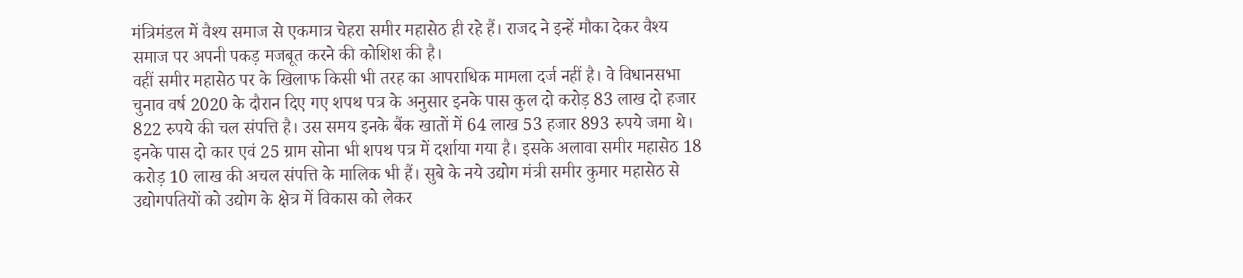मंत्रिमंडल में वैश्य समाज से एकमात्र चेहरा समीर महासेठ ही रहे हैं। राजद ने इन्हें मौका देकर वैश्य समाज पर अपनी पकड़ मजबूत करने की कोशिश की है।
वहीं समीर महासेठ पर के खिलाफ किसी भी तरह का आपराधिक मामला दर्ज नहीं है। वे विधानसभा चुनाव वर्ष 2020 के दौरान दिए गए शपथ पत्र के अनुसार इनके पास कुल दो करोड़ 83 लाख दो हजार 822 रुपये की चल संपत्ति है। उस समय इनके बैंक खातों में 64 लाख 53 हजार 893 रुपये जमा थे। इनके पास दो कार एवं 25 ग्राम सोना भी शपथ पत्र में दर्शाया गया है। इसके अलावा समीर महासेठ 18 करोड़ 10 लाख की अचल संपत्ति के मालिक भी हैं। सुबे के नये उद्योग मंत्री समीर कुमार महासेठ से उद्योगपतियों को उद्योग के क्षेत्र में विकास को लेकर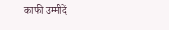काफी उम्मीदें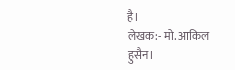है।
लेखक:- मो. आकिल हुसैन।